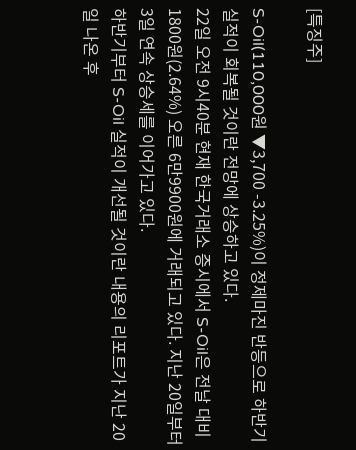[특징주]

S-Oil(110,000원 ▼3,700 -3.25%)이 정제마진 반등으로 하반기 실적이 회복될 것이란 전망에 상승하고 있다.
22일 오전 9시40분 현재 한국거래소 증시에서 S-Oil은 전날 대비 1800원(2.64%) 오른 6만9900원에 거래되고 있다. 지난 20일부터 3일 연속 상승세를 이어가고 있다.
하반기부터 S-Oil 실적이 개선될 것이란 내용의 리포트가 지난 20일 나온 후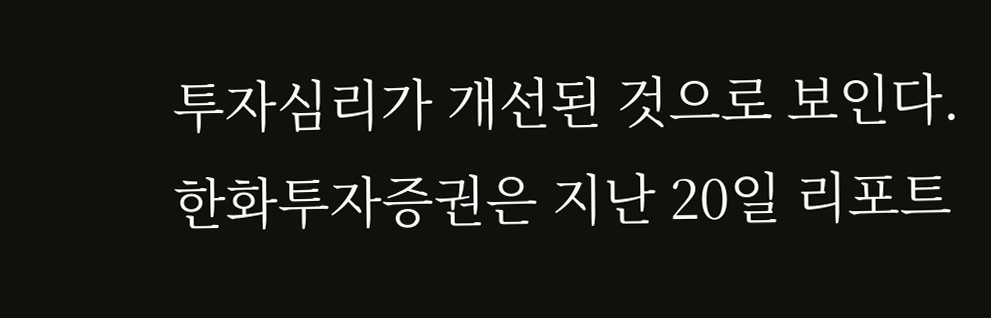투자심리가 개선된 것으로 보인다. 한화투자증권은 지난 20일 리포트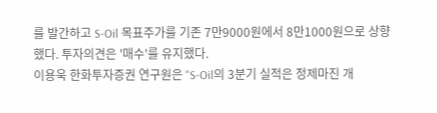를 발간하고 S-Oil 목표주가를 기존 7만9000원에서 8만1000원으로 상향했다. 투자의견은 '매수'를 유지했다.
이용욱 한화투자증권 연구원은 "S-Oil의 3분기 실적은 정제마진 개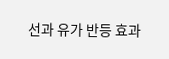선과 유가 반등 효과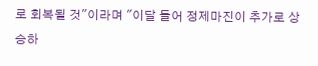로 회복될 것"이라며 "이달 들어 정제마진이 추가로 상승하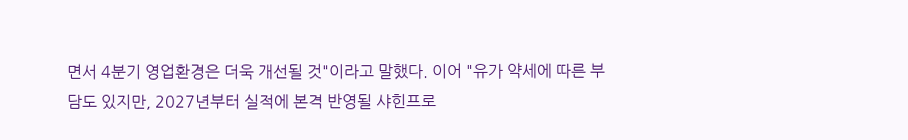면서 4분기 영업환경은 더욱 개선될 것"이라고 말했다. 이어 "유가 약세에 따른 부담도 있지만, 2027년부터 실적에 본격 반영될 샤힌프로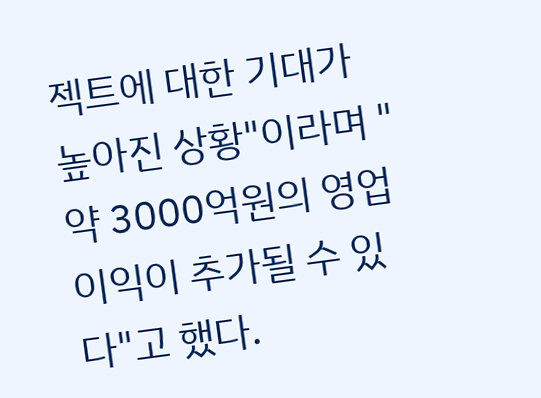젝트에 대한 기대가 높아진 상황"이라며 "약 3000억원의 영업이익이 추가될 수 있다"고 했다.